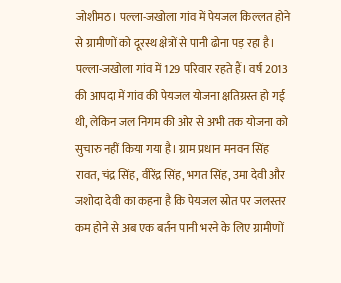जोशीमठ। पल्ला-जखोला गांव में पेयजल किल्लत होने से ग्रामीणों को दूरस्थ क्षेत्रों से पानी ढोना पड़ रहा है।
पल्ला-जखोला गांव में 129 परिवार रहते हैं। वर्ष 2013 की आपदा में गांव की पेयजल योजना क्षतिग्रस्त हो गई थी, लेकिन जल निगम की ओर से अभी तक योजना को सुचारु नहीं किया गया है। ग्राम प्रधान मनवन सिंह रावत, चंद्र सिंह, वीरेंद्र सिंह, भगत सिंह, उमा देवी और जशोदा देवी का कहना है कि पेयजल स्रोत पर जलस्तर कम होने से अब एक बर्तन पानी भरने के लिए ग्रामीणों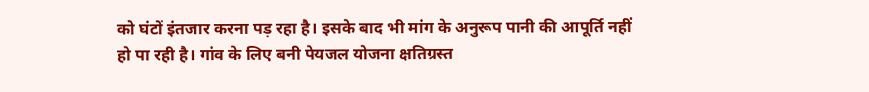को घंटों इंतजार करना पड़ रहा है। इसके बाद भी मांग के अनुरूप पानी की आपूर्ति नहीं हो पा रही है। गांव के लिए बनी पेयजल योजना क्षतिग्रस्त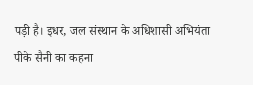पड़ी है। इधर, जल संस्थान के अधिशासी अभियंता पीके सैनी का कहना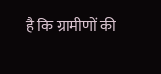है कि ग्रामीणों की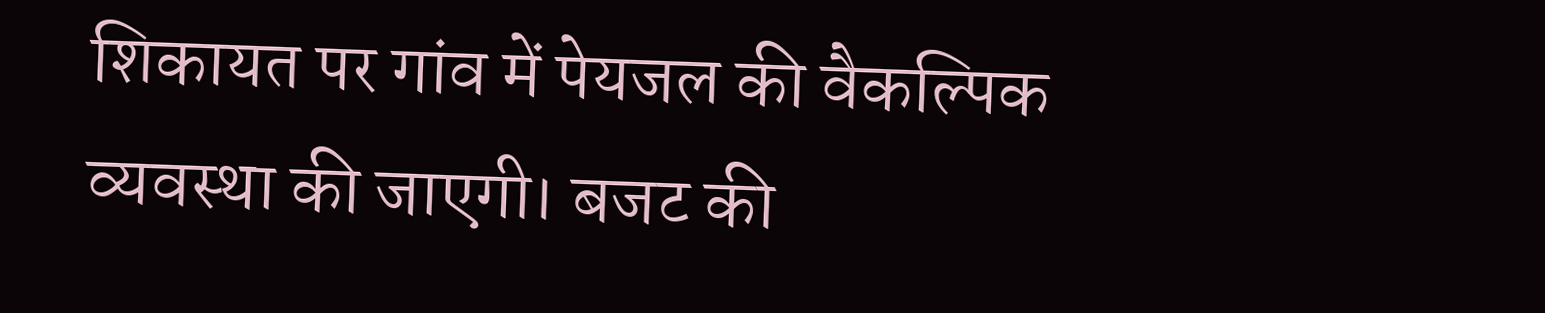शिकायत पर गांव में पेयजल की वैकल्पिक व्यवस्था की जाएगी। बजट की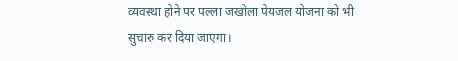व्यवस्था होने पर पल्ला जखोला पेयजल योजना को भी सुचारु कर दिया जाएगा।